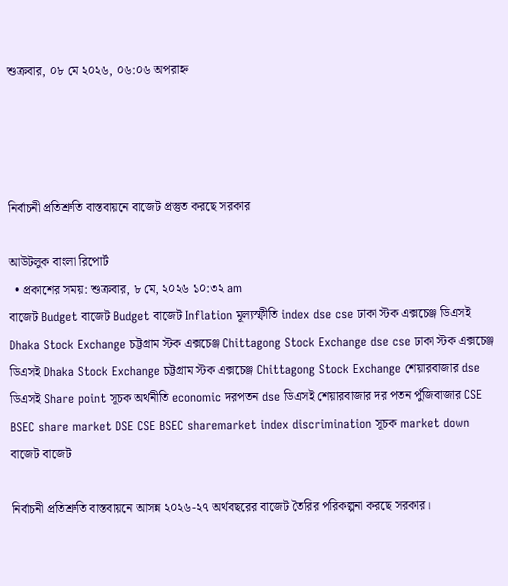শুক্রবার, ০৮ মে ২০২৬, ০৬:০৬ অপরাহ্ন




নির্বাচনী প্রতিশ্রুতি বাস্তবায়নে বাজেট প্রস্তুত করছে সরকার

আউটলুক বাংলা রিপোর্ট
  • প্রকাশের সময়: শুক্রবার, ৮ মে, ২০২৬ ১০:৩২ am
বাজেট Budget বাজেট Budget বাজেট Inflation মূল্যস্ফীতি index dse cse ঢাকা স্টক এক্সচেঞ্জ ডিএসই Dhaka Stock Exchange চট্টগ্রাম স্টক এক্সচেঞ্জ Chittagong Stock Exchange dse cse ঢাকা স্টক এক্সচেঞ্জ ডিএসই Dhaka Stock Exchange চট্টগ্রাম স্টক এক্সচেঞ্জ Chittagong Stock Exchange শেয়ারবাজার dse ডিএসই Share point সূচক অর্থনীতি economic দরপতন dse ডিএসই শেয়ারবাজার দর পতন পুঁজিবাজার CSE BSEC share market DSE CSE BSEC sharemarket index discrimination সূচক market down বাজেট বাজেট

নির্বাচনী প্রতিশ্রুতি বাস্তবায়নে আসন্ন ২০২৬-২৭ অর্থবছরের বাজেট তৈরির পরিকল্পনা করছে সরকার।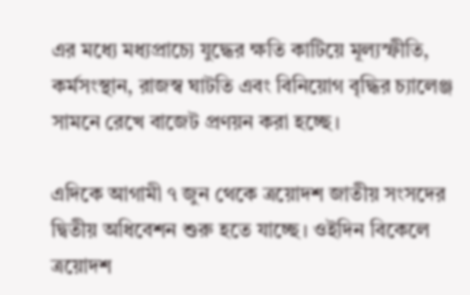এর মধ্যে মধ্যপ্রাচ্যে যুদ্ধের ক্ষতি কাটিয়ে মূল্যস্ফীতি, কর্মসংস্থান, রাজস্ব ঘাটতি এবং বিনিয়োগ বৃদ্ধির চ্যালেঞ্জ সামনে রেখে বাজেট প্রণয়ন করা হচ্ছে।

এদিকে আগামী ৭ জুন থেকে ত্রয়োদশ জাতীয় সংসদের দ্বিতীয় অধিবেশন শুরু হতে যাচ্ছে। ওইদিন বিকেলে ত্রয়োদশ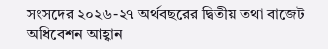সংসদের ২০২৬-২৭ অর্থবছরের দ্বিতীয় তথা বাজেট অধিবেশন আহ্বান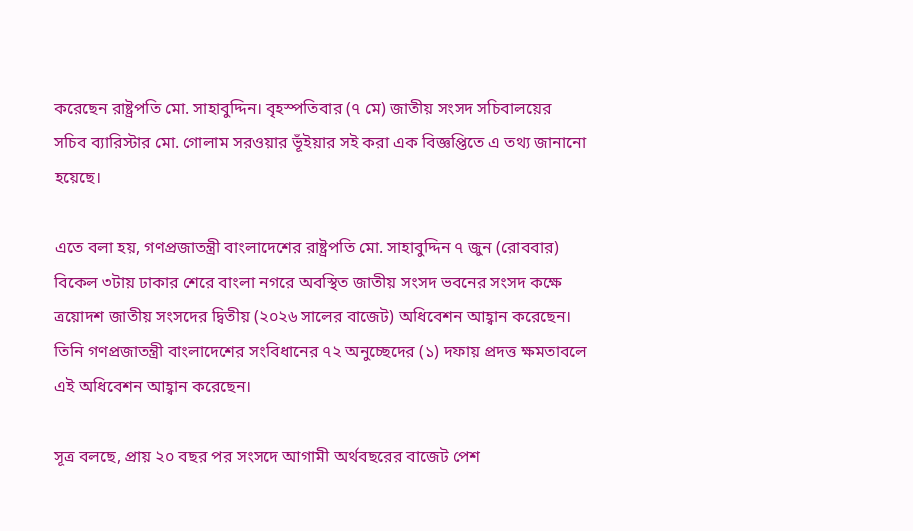করেছেন রাষ্ট্রপতি মো. সাহাবুদ্দিন। বৃহস্পতিবার (৭ মে) জাতীয় সংসদ সচিবালয়ের সচিব ব্যারিস্টার মো. গোলাম সরওয়ার ভূঁইয়ার সই করা এক বিজ্ঞপ্তিতে এ তথ্য জানানো হয়েছে।

এতে বলা হয়, গণপ্রজাতন্ত্রী বাংলাদেশের রাষ্ট্রপতি মো. সাহাবুদ্দিন ৭ জুন (রোববার) বিকেল ৩টায় ঢাকার শেরে বাংলা নগরে অবস্থিত জাতীয় সংসদ ভবনের সংসদ কক্ষে ত্রয়োদশ জাতীয় সংসদের দ্বিতীয় (২০২৬ সালের বাজেট) অধিবেশন আহ্বান করেছেন। তিনি গণপ্রজাতন্ত্রী বাংলাদেশের সংবিধানের ৭২ অনুচ্ছেদের (১) দফায় প্রদত্ত ক্ষমতাবলে এই অধিবেশন আহ্বান করেছেন।

সূত্র বলছে, প্রায় ২০ বছর পর সংসদে আগামী অর্থবছরের বাজেট পেশ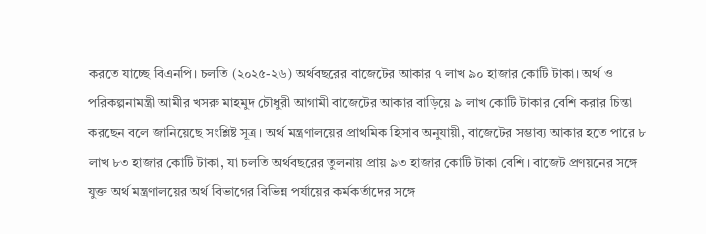করতে যাচ্ছে বিএনপি। চলতি (২০২৫-২৬) অর্থবছরের বাজেটের আকার ৭ লাখ ৯০ হাজার কোটি টাকা। অর্থ ও পরিকল্পনামন্ত্রী আমীর খসরু মাহমুদ চৌধুরী আগামী বাজেটের আকার বাড়িয়ে ৯ লাখ কোটি টাকার বেশি করার চিন্তা করছেন বলে জানিয়েছে সংশ্লিষ্ট সূত্র। অর্থ মন্ত্রণালয়ের প্রাথমিক হিসাব অনুযায়ী, বাজেটের সম্ভাব্য আকার হতে পারে ৮ লাখ ৮৩ হাজার কোটি টাকা, যা চলতি অর্থবছরের তুলনায় প্রায় ৯৩ হাজার কোটি টাকা বেশি। বাজেট প্রণয়নের সঙ্গে যুক্ত অর্থ মন্ত্রণালয়ের অর্থ বিভাগের বিভিন্ন পর্যায়ের কর্মকর্তাদের সঙ্গে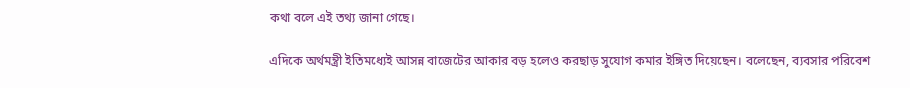কথা বলে এই তথ্য জানা গেছে।

এদিকে অর্থমন্ত্রী ইতিমধ্যেই আসন্ন বাজেটের আকার বড় হলেও করছাড় সুযোগ কমার ইঙ্গিত দিয়েছেন। বলেছেন, ব্যবসার পরিবেশ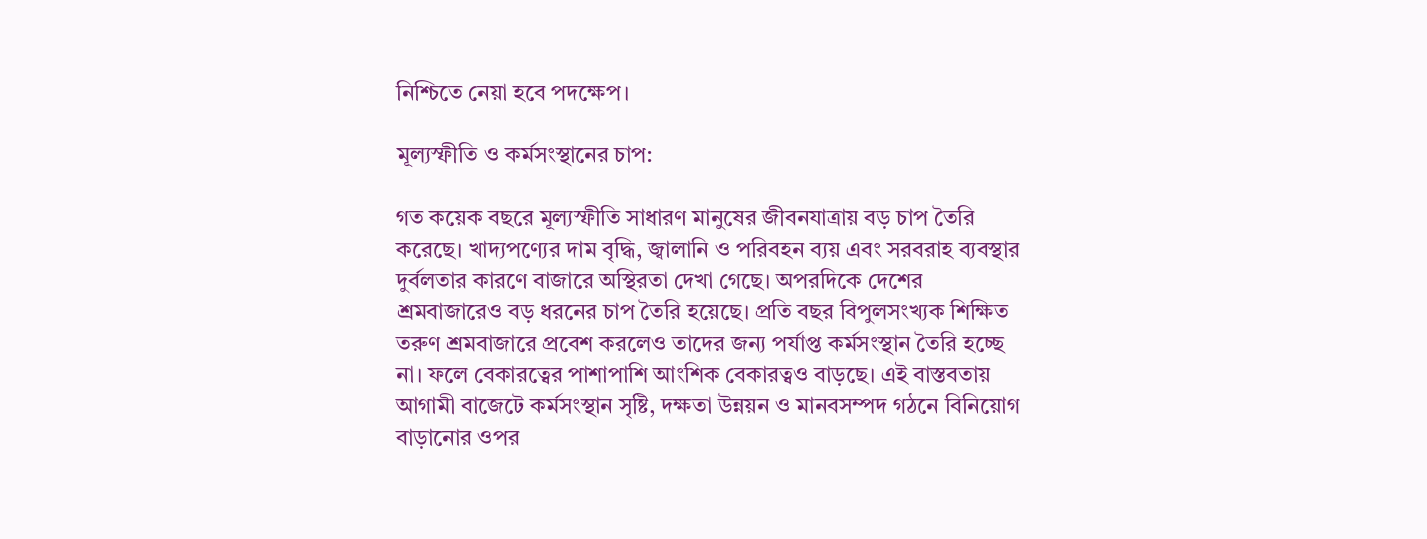নিশ্চিতে নেয়া হবে পদক্ষেপ।

মূল্যস্ফীতি ও কর্মসংস্থানের চাপ:

গত কয়েক বছরে মূল্যস্ফীতি সাধারণ মানুষের জীবনযাত্রায় বড় চাপ তৈরি করেছে। খাদ্যপণ্যের দাম বৃদ্ধি, জ্বালানি ও পরিবহন ব্যয় এবং সরবরাহ ব্যবস্থার দুর্বলতার কারণে বাজারে অস্থিরতা দেখা গেছে। অপরদিকে দেশের শ্রমবাজারেও বড় ধরনের চাপ তৈরি হয়েছে। প্রতি বছর বিপুলসংখ্যক শিক্ষিত তরুণ শ্রমবাজারে প্রবেশ করলেও তাদের জন্য পর্যাপ্ত কর্মসংস্থান তৈরি হচ্ছে না। ফলে বেকারত্বের পাশাপাশি আংশিক বেকারত্বও বাড়ছে। এই বাস্তবতায় আগামী বাজেটে কর্মসংস্থান সৃষ্টি, দক্ষতা উন্নয়ন ও মানবসম্পদ গঠনে বিনিয়োগ বাড়ানোর ওপর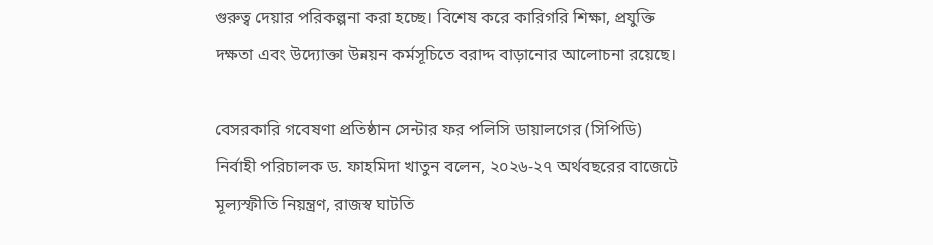গুরুত্ব দেয়ার পরিকল্পনা করা হচ্ছে। বিশেষ করে কারিগরি শিক্ষা, প্রযুক্তি দক্ষতা এবং উদ্যোক্তা উন্নয়ন কর্মসূচিতে বরাদ্দ বাড়ানোর আলোচনা রয়েছে।

বেসরকারি গবেষণা প্রতিষ্ঠান সেন্টার ফর পলিসি ডায়ালগের (সিপিডি) নির্বাহী পরিচালক ড. ফাহমিদা খাতুন বলেন, ২০২৬-২৭ অর্থবছরের বাজেটে মূল্যস্ফীতি নিয়ন্ত্রণ, রাজস্ব ঘাটতি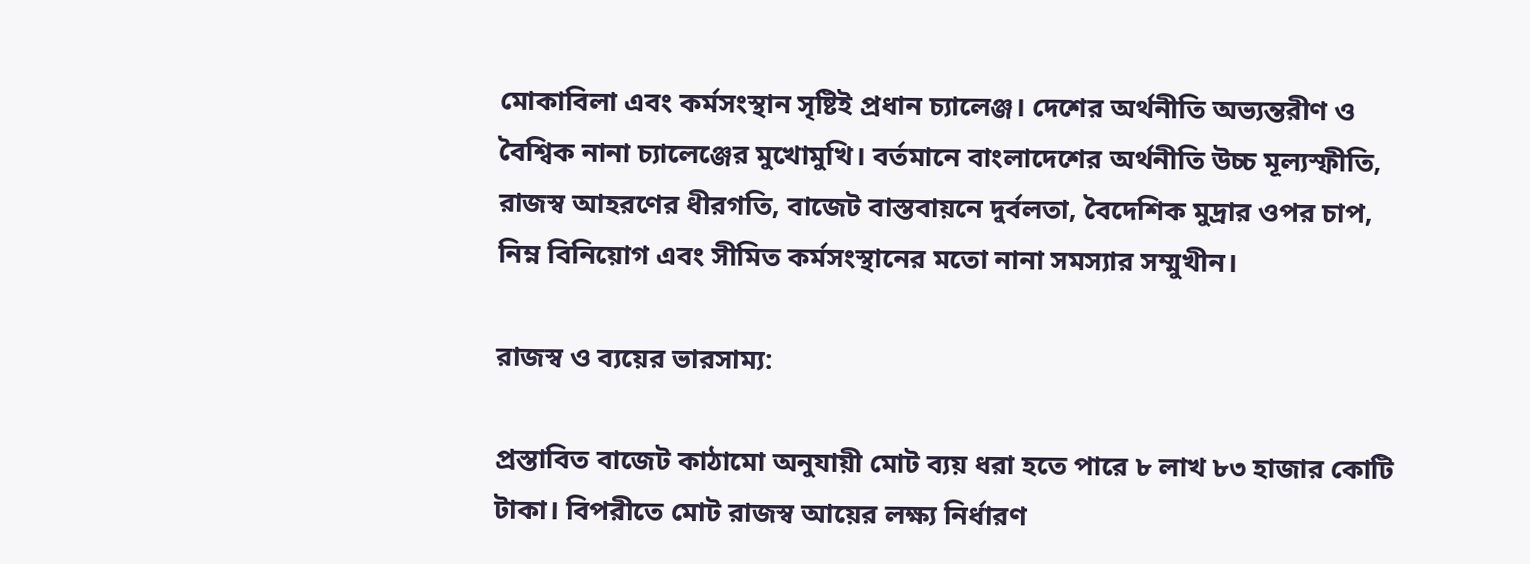মোকাবিলা এবং কর্মসংস্থান সৃষ্টিই প্রধান চ্যালেঞ্জ। দেশের অর্থনীতি অভ্যন্তরীণ ও বৈশ্বিক নানা চ্যালেঞ্জের মুখোমুখি। বর্তমানে বাংলাদেশের অর্থনীতি উচ্চ মূল্যস্ফীতি, রাজস্ব আহরণের ধীরগতি, বাজেট বাস্তবায়নে দুর্বলতা, বৈদেশিক মুদ্রার ওপর চাপ, নিম্ন বিনিয়োগ এবং সীমিত কর্মসংস্থানের মতো নানা সমস্যার সম্মুখীন।

রাজস্ব ও ব্যয়ের ভারসাম্য:

প্রস্তাবিত বাজেট কাঠামো অনুযায়ী মোট ব্যয় ধরা হতে পারে ৮ লাখ ৮৩ হাজার কোটি টাকা। বিপরীতে মোট রাজস্ব আয়ের লক্ষ্য নির্ধারণ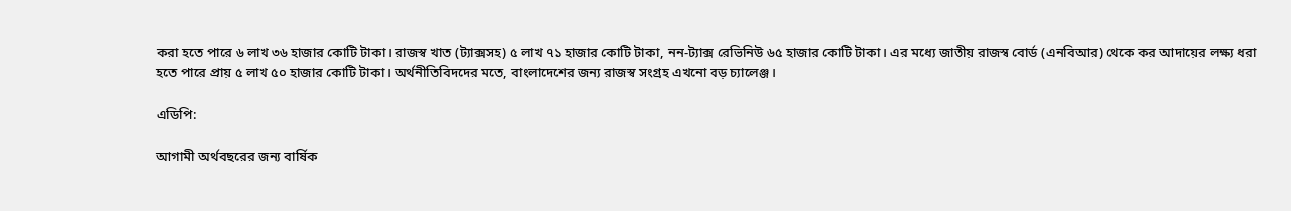করা হতে পারে ৬ লাখ ৩৬ হাজার কোটি টাকা। রাজস্ব খাত (ট্যাক্সসহ) ৫ লাখ ৭১ হাজার কোটি টাকা, নন-ট্যাক্স রেভিনিউ ৬৫ হাজার কোটি টাকা। এর মধ্যে জাতীয় রাজস্ব বোর্ড (এনবিআর) থেকে কর আদায়ের লক্ষ্য ধরা হতে পারে প্রায় ৫ লাখ ৫০ হাজার কোটি টাকা। অর্থনীতিবিদদের মতে, বাংলাদেশের জন্য রাজস্ব সংগ্রহ এখনো বড় চ্যালেঞ্জ।

এডিপি:

আগামী অর্থবছরের জন্য বার্ষিক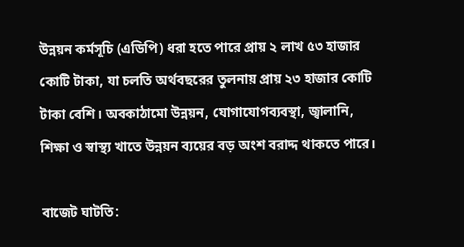উন্নয়ন কর্মসূচি (এডিপি) ধরা হতে পারে প্রায় ২ লাখ ৫৩ হাজার কোটি টাকা, যা চলতি অর্থবছরের তুলনায় প্রায় ২৩ হাজার কোটি টাকা বেশি। অবকাঠামো উন্নয়ন, যোগাযোগব্যবস্থা, জ্বালানি, শিক্ষা ও স্বাস্থ্য খাতে উন্নয়ন ব্যয়ের বড় অংশ বরাদ্দ থাকতে পারে।

বাজেট ঘাটতি: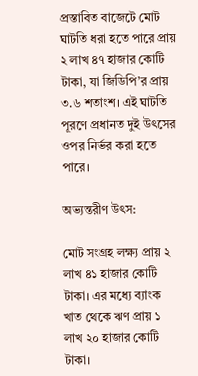প্রস্তাবিত বাজেটে মোট ঘাটতি ধরা হতে পারে প্রায় ২ লাখ ৪৭ হাজার কোটি টাকা, যা জিডিপি’র প্রায় ৩.৬ শতাংশ। এই ঘাটতি পূরণে প্রধানত দুই উৎসের ওপর নির্ভর করা হতে পারে।

অভ্যন্তরীণ উৎস:

মোট সংগ্রহ লক্ষ্য প্রায় ২ লাখ ৪১ হাজার কোটি টাকা। এর মধ্যে ব্যাংক খাত থেকে ঋণ প্রায় ১ লাখ ২০ হাজার কোটি টাকা।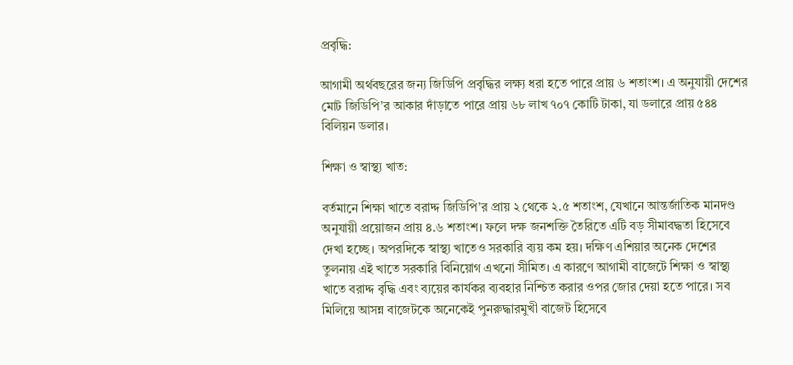প্রবৃদ্ধি:

আগামী অর্থবছরের জন্য জিডিপি প্রবৃদ্ধির লক্ষ্য ধরা হতে পারে প্রায় ৬ শতাংশ। এ অনুযায়ী দেশের মোট জিডিপি’র আকার দাঁড়াতে পারে প্রায় ৬৮ লাখ ৭০৭ কোটি টাকা, যা ডলারে প্রায় ৫৪৪ বিলিয়ন ডলার।

শিক্ষা ও স্বাস্থ্য খাত:

বর্তমানে শিক্ষা খাতে বরাদ্দ জিডিপি’র প্রায় ২ থেকে ২.৫ শতাংশ, যেখানে আন্তর্জাতিক মানদণ্ড অনুযায়ী প্রয়োজন প্রায় ৪.৬ শতাংশ। ফলে দক্ষ জনশক্তি তৈরিতে এটি বড় সীমাবদ্ধতা হিসেবে দেখা হচ্ছে। অপরদিকে স্বাস্থ্য খাতেও সরকারি ব্যয় কম হয়। দক্ষিণ এশিয়ার অনেক দেশের তুলনায় এই খাতে সরকারি বিনিয়োগ এখনো সীমিত। এ কারণে আগামী বাজেটে শিক্ষা ও স্বাস্থ্য খাতে বরাদ্দ বৃদ্ধি এবং ব্যয়ের কার্যকর ব্যবহার নিশ্চিত করার ওপর জোর দেয়া হতে পারে। সব মিলিয়ে আসন্ন বাজেটকে অনেকেই পুনরুদ্ধারমুখী বাজেট হিসেবে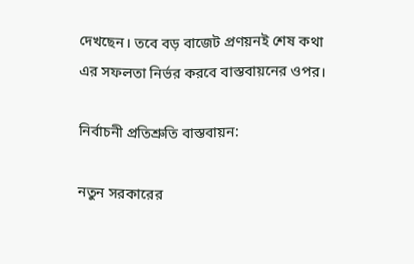দেখছেন। তবে বড় বাজেট প্রণয়নই শেষ কথা এর সফলতা নির্ভর করবে বাস্তবায়নের ওপর।

নির্বাচনী প্রতিশ্রুতি বাস্তবায়ন:

নতুন সরকারের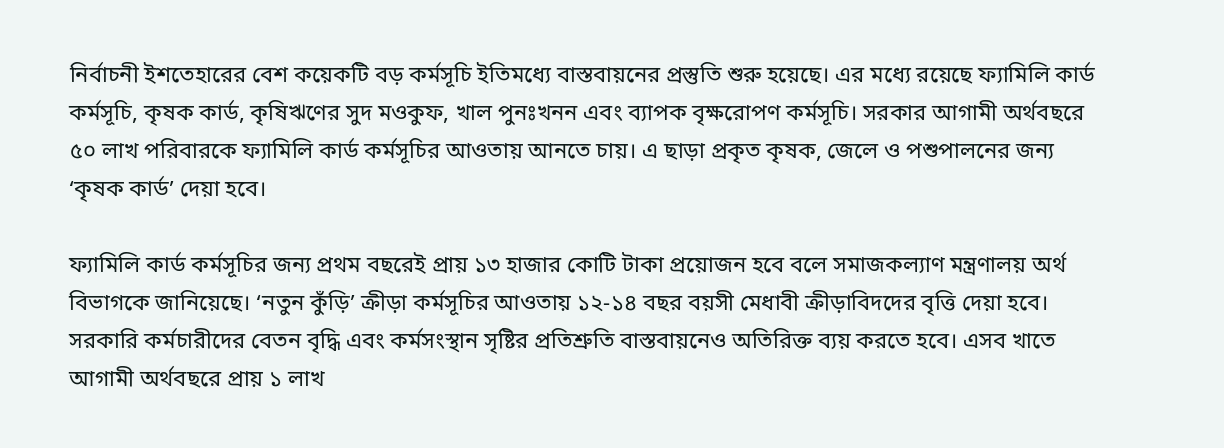নির্বাচনী ইশতেহারের বেশ কয়েকটি বড় কর্মসূচি ইতিমধ্যে বাস্তবায়নের প্রস্তুতি শুরু হয়েছে। এর মধ্যে রয়েছে ফ্যামিলি কার্ড কর্মসূচি, কৃষক কার্ড, কৃষিঋণের সুদ মওকুফ, খাল পুনঃখনন এবং ব্যাপক বৃক্ষরোপণ কর্মসূচি। সরকার আগামী অর্থবছরে ৫০ লাখ পরিবারকে ফ্যামিলি কার্ড কর্মসূচির আওতায় আনতে চায়। এ ছাড়া প্রকৃত কৃষক, জেলে ও পশুপালনের জন্য ‘কৃষক কার্ড’ দেয়া হবে।

ফ্যামিলি কার্ড কর্মসূচির জন্য প্রথম বছরেই প্রায় ১৩ হাজার কোটি টাকা প্রয়োজন হবে বলে সমাজকল্যাণ মন্ত্রণালয় অর্থ বিভাগকে জানিয়েছে। ‘নতুন কুঁড়ি’ ক্রীড়া কর্মসূচির আওতায় ১২-১৪ বছর বয়সী মেধাবী ক্রীড়াবিদদের বৃত্তি দেয়া হবে। সরকারি কর্মচারীদের বেতন বৃদ্ধি এবং কর্মসংস্থান সৃষ্টির প্রতিশ্রুতি বাস্তবায়নেও অতিরিক্ত ব্যয় করতে হবে। এসব খাতে আগামী অর্থবছরে প্রায় ১ লাখ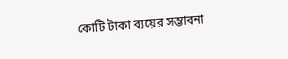কোটি টাকা ব্যয়ের সম্ভাবনা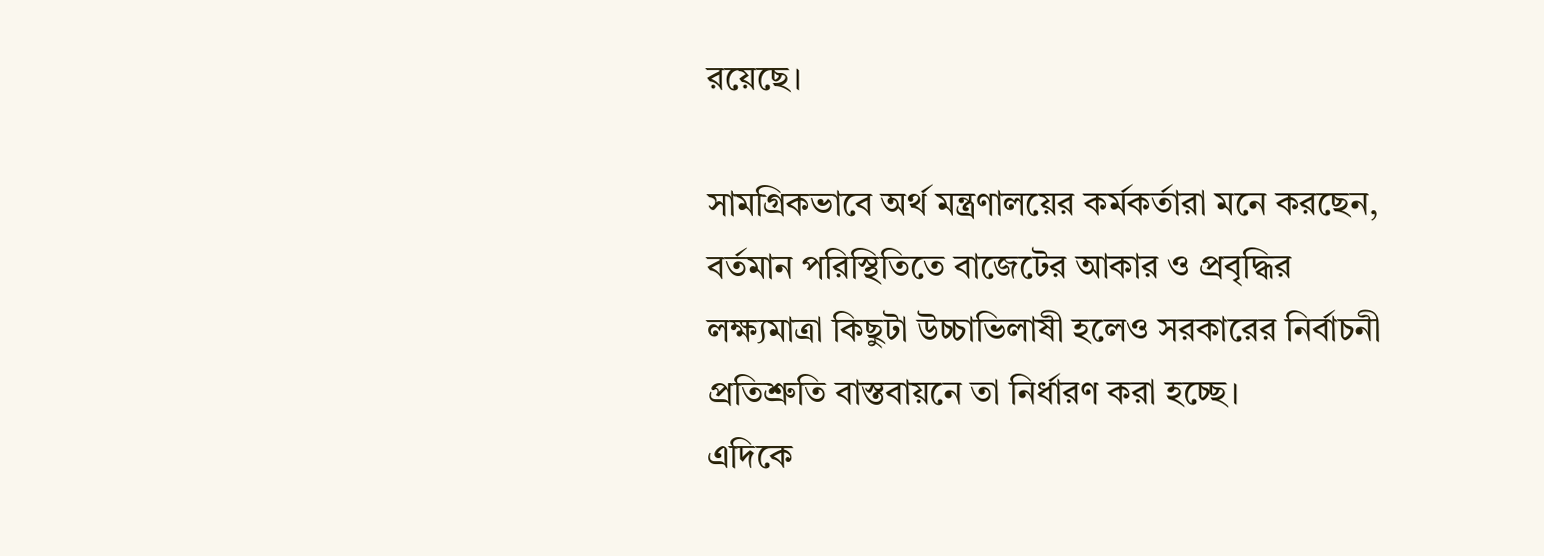রয়েছে।

সামগ্রিকভাবে অর্থ মন্ত্রণালয়ের কর্মকর্তারা মনে করছেন, বর্তমান পরিস্থিতিতে বাজেটের আকার ও প্রবৃদ্ধির লক্ষ্যমাত্রা কিছুটা উচ্চাভিলাষী হলেও সরকারের নির্বাচনী প্রতিশ্রুতি বাস্তবায়নে তা নির্ধারণ করা হচ্ছে।
এদিকে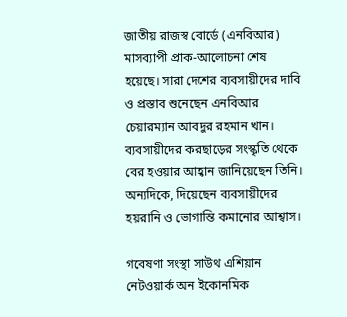জাতীয় রাজস্ব বোর্ডে (এনবিআর) মাসব্যাপী প্রাক-আলোচনা শেষ হয়েছে। সারা দেশের ব্যবসায়ীদের দাবি ও প্রস্তাব শুনেছেন এনবিআর চেয়ারম্যান আবদুর রহমান খান। ব্যবসায়ীদের করছাড়ের সংস্কৃতি থেকে বের হওয়ার আহ্বান জানিয়েছেন তিনি। অন্যদিকে, দিয়েছেন ব্যবসায়ীদের হয়রানি ও ভোগান্তি কমানোর আশ্বাস।

গবেষণা সংস্থা সাউথ এশিয়ান নেটওয়ার্ক অন ইকোনমিক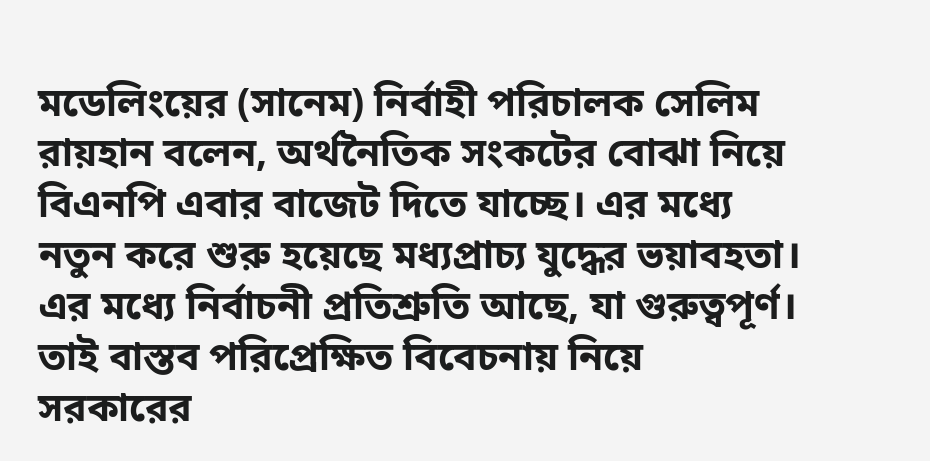মডেলিংয়ের (সানেম) নির্বাহী পরিচালক সেলিম রায়হান বলেন, অর্থনৈতিক সংকটের বোঝা নিয়ে বিএনপি এবার বাজেট দিতে যাচ্ছে। এর মধ্যে নতুন করে শুরু হয়েছে মধ্যপ্রাচ্য যুদ্ধের ভয়াবহতা। এর মধ্যে নির্বাচনী প্রতিশ্রুতি আছে, যা গুরুত্বপূর্ণ। তাই বাস্তব পরিপ্রেক্ষিত বিবেচনায় নিয়ে সরকারের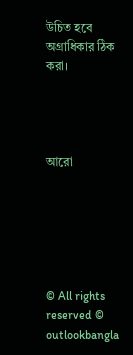উচিত হবে অগ্রাধিকার ঠিক করা।




আরো






© All rights reserved © outlookbangla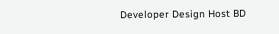Developer Design Host BD